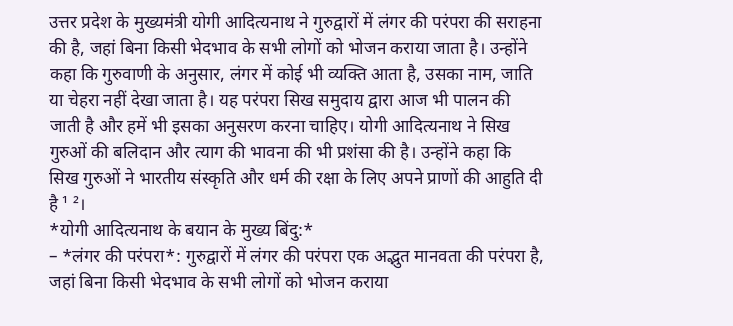उत्तर प्रदेश के मुख्यमंत्री योगी आदित्यनाथ ने गुरुद्वारों में लंगर की परंपरा की सराहना की है, जहां बिना किसी भेदभाव के सभी लोगों को भोजन कराया जाता है। उन्होंने कहा कि गुरुवाणी के अनुसार, लंगर में कोई भी व्यक्ति आता है, उसका नाम, जाति या चेहरा नहीं देखा जाता है। यह परंपरा सिख समुदाय द्वारा आज भी पालन की जाती है और हमें भी इसका अनुसरण करना चाहिए। योगी आदित्यनाथ ने सिख गुरुओं की बलिदान और त्याग की भावना की भी प्रशंसा की है। उन्होंने कहा कि सिख गुरुओं ने भारतीय संस्कृति और धर्म की रक्षा के लिए अपने प्राणों की आहुति दी है ¹ ²।
*योगी आदित्यनाथ के बयान के मुख्य बिंदु:*
– *लंगर की परंपरा*: गुरुद्वारों में लंगर की परंपरा एक अद्भुत मानवता की परंपरा है, जहां बिना किसी भेदभाव के सभी लोगों को भोजन कराया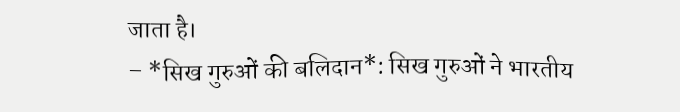जाता है।
– *सिख गुरुओं की बलिदान*: सिख गुरुओं ने भारतीय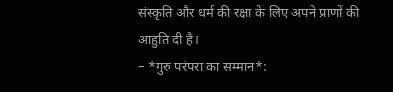संस्कृति और धर्म की रक्षा के लिए अपने प्राणों की आहुति दी है।
– *गुरु परंपरा का सम्मान*: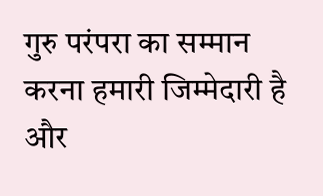गुरु परंपरा का सम्मान करना हमारी जिम्मेदारी है और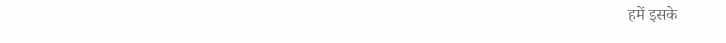हमें इसके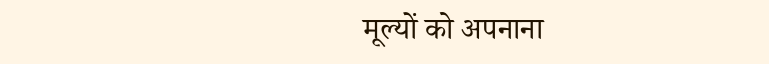मूल्यों को अपनाना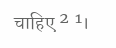चाहिए ² ¹।